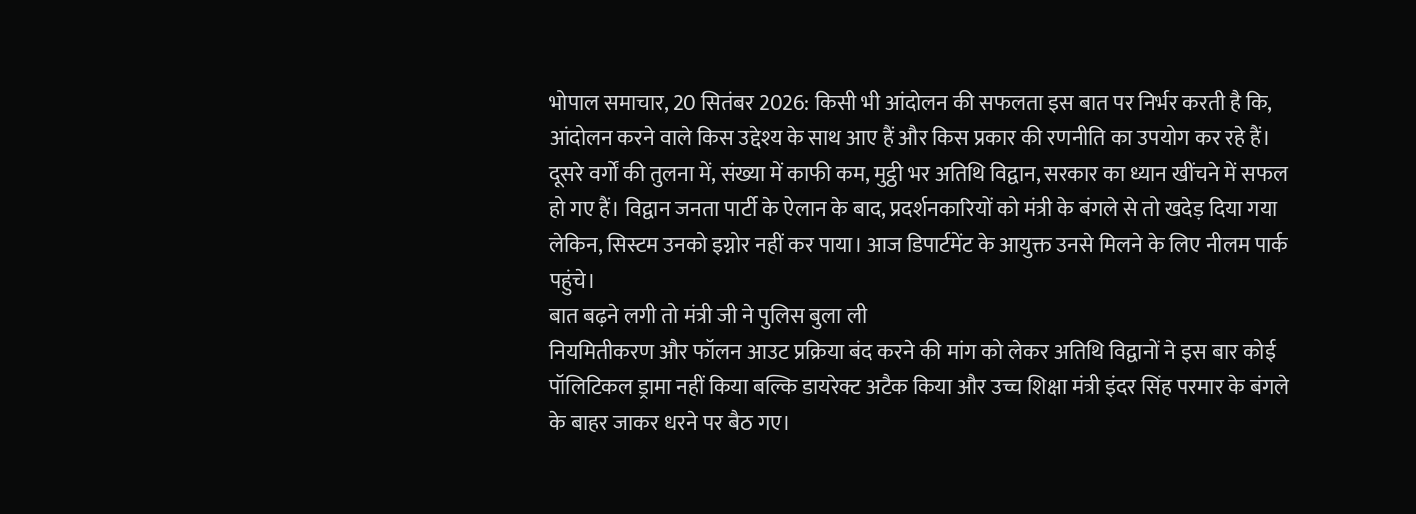भोपाल समाचार, 20 सितंबर 2026: किसी भी आंदोलन की सफलता इस बात पर निर्भर करती है कि, आंदोलन करने वाले किस उद्देश्य के साथ आए हैं और किस प्रकार की रणनीति का उपयोग कर रहे हैं। दूसरे वर्गों की तुलना में, संख्या में काफी कम, मुट्ठी भर अतिथि विद्वान, सरकार का ध्यान खींचने में सफल हो गए हैं। विद्वान जनता पार्टी के ऐलान के बाद, प्रदर्शनकारियों को मंत्री के बंगले से तो खदेड़ दिया गया लेकिन, सिस्टम उनको इग्नोर नहीं कर पाया। आज डिपार्टमेंट के आयुक्त उनसे मिलने के लिए नीलम पार्क पहुंचे।
बात बढ़ने लगी तो मंत्री जी ने पुलिस बुला ली
नियमितीकरण और फॉलन आउट प्रक्रिया बंद करने की मांग को लेकर अतिथि विद्वानों ने इस बार कोई पॉलिटिकल ड्रामा नहीं किया बल्कि डायरेक्ट अटैक किया और उच्च शिक्षा मंत्री इंदर सिंह परमार के बंगले के बाहर जाकर धरने पर बैठ गए।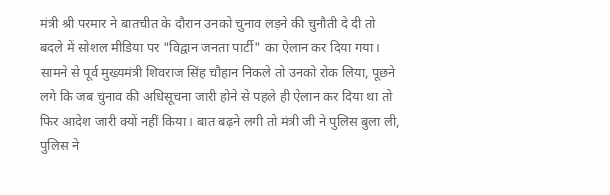मंत्री श्री परमार ने बातचीत के दौरान उनको चुनाव लड़ने की चुनौती दे दी तो बदले में सोशल मीडिया पर "विद्वान जनता पार्टी" का ऐलान कर दिया गया। सामने से पूर्व मुख्यमंत्री शिवराज सिंह चौहान निकले तो उनको रोक लिया, पूछने लगे कि जब चुनाव की अधिसूचना जारी होने से पहले ही ऐलान कर दिया था तो फिर आदेश जारी क्यों नहीं किया। बात बढ़ने लगी तो मंत्री जी ने पुलिस बुला ली, पुलिस ने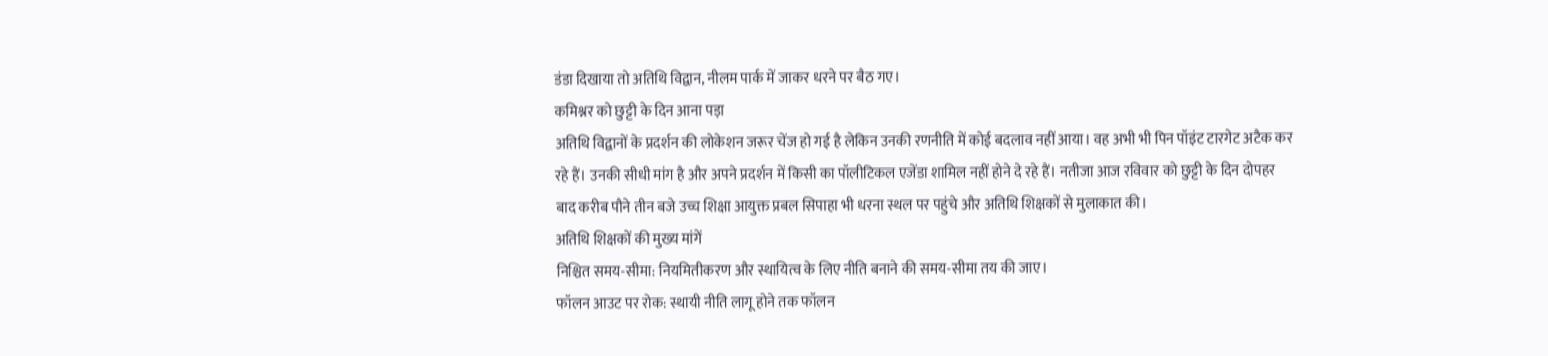डंडा दिखाया तो अतिथि विद्वान, नीलम पार्क में जाकर धरने पर बैठ गए।
कमिश्नर को छुट्टी के दिन आना पड़ा
अतिथि विद्वानों के प्रदर्शन की लोकेशन जरूर चेंज हो गई है लेकिन उनकी रणनीति में कोई बदलाव नहीं आया। वह अभी भी पिन पॉइंट टारगेट अटैक कर रहे हैं। उनकी सीधी मांग है और अपने प्रदर्शन में किसी का पॉलीटिकल एजेंडा शामिल नहीं होने दे रहे हैं। नतीजा आज रविवार को छुट्टी के दिन दोपहर बाद करीब पौने तीन बजे उच्च शिक्षा आयुक्त प्रबल सिपाहा भी धरना स्थल पर पहुंचे और अतिथि शिक्षकों से मुलाकात की।
अतिथि शिक्षकों की मुख्य मांगें
निश्चित समय-सीमा: नियमितीकरण और स्थायित्व के लिए नीति बनाने की समय-सीमा तय की जाए।
फॉलन आउट पर रोक: स्थायी नीति लागू होने तक फॉलन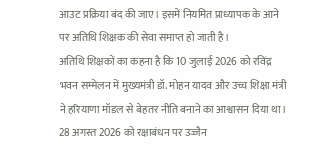आउट प्रक्रिया बंद की जाए। इसमें नियमित प्राध्यापक के आने पर अतिथि शिक्षक की सेवा समाप्त हो जाती है।
अतिथि शिक्षकों का कहना है कि 10 जुलाई 2026 को रविंद्र भवन सम्मेलन में मुख्यमंत्री डॉ. मोहन यादव और उच्च शिक्षा मंत्री ने हरियाणा मॉडल से बेहतर नीति बनाने का आश्वासन दिया था। 28 अगस्त 2026 को रक्षाबंधन पर उज्जैन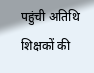पहुंची अतिथि शिक्षकों की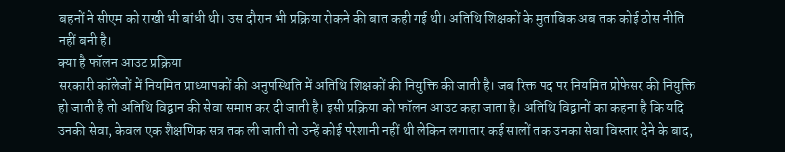बहनों ने सीएम को राखी भी बांधी थी। उस दौरान भी प्रक्रिया रोकने की बात कही गई थी। अतिथि शिक्षकों के मुताबिक अब तक कोई ठोस नीति नहीं बनी है।
क्या है फॉलन आउट प्रक्रिया
सरकारी कॉलेजों में नियमित प्राध्यापकों की अनुपस्थिति में अतिथि शिक्षकों की नियुक्ति की जाती है। जब रिक्त पद पर नियमित प्रोफेसर की नियुक्ति हो जाती है तो अतिथि विद्वान की सेवा समाप्त कर दी जाती है। इसी प्रक्रिया को फॉलन आउट कहा जाता है। अतिथि विद्वानों का कहना है कि यदि उनकी सेवा, केवल एक शैक्षणिक सत्र तक ली जाती तो उन्हें कोई परेशानी नहीं थी लेकिन लगातार कई सालों तक उनका सेवा विस्तार देने के बाद,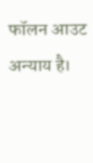फॉलन आउट अन्याय है।